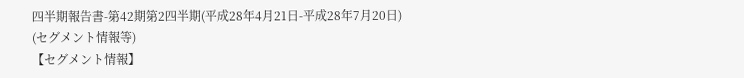四半期報告書-第42期第2四半期(平成28年4月21日-平成28年7月20日)
(セグメント情報等)
【セグメント情報】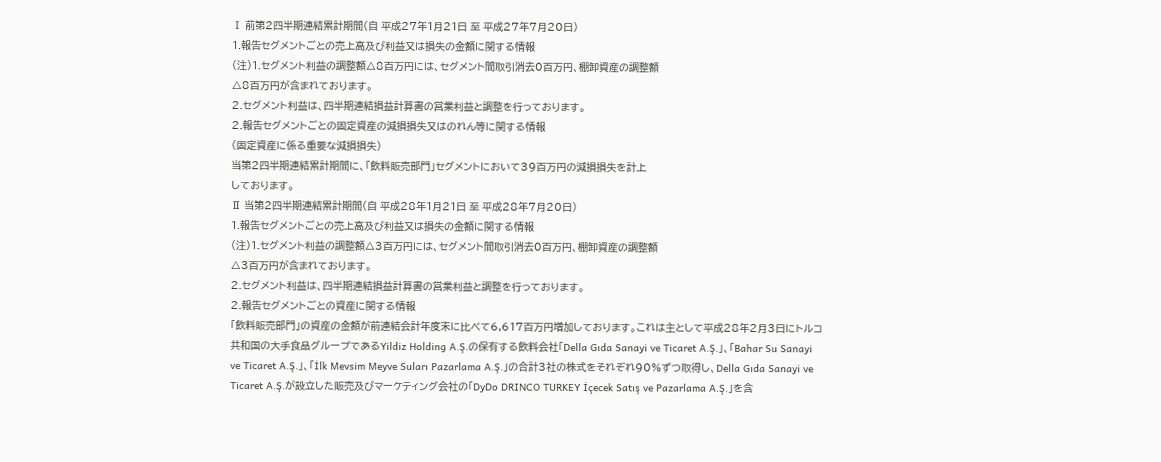Ⅰ 前第2四半期連結累計期間(自 平成27年1月21日 至 平成27年7月20日)
1.報告セグメントごとの売上高及び利益又は損失の金額に関する情報
(注)1.セグメント利益の調整額△8百万円には、セグメント間取引消去0百万円、棚卸資産の調整額
△8百万円が含まれております。
2.セグメント利益は、四半期連結損益計算書の営業利益と調整を行っております。
2.報告セグメントごとの固定資産の減損損失又はのれん等に関する情報
(固定資産に係る重要な減損損失)
当第2四半期連結累計期間に、「飲料販売部門」セグメントにおいて39百万円の減損損失を計上
しております。
Ⅱ 当第2四半期連結累計期間(自 平成28年1月21日 至 平成28年7月20日)
1.報告セグメントごとの売上高及び利益又は損失の金額に関する情報
(注)1.セグメント利益の調整額△3百万円には、セグメント間取引消去0百万円、棚卸資産の調整額
△3百万円が含まれております。
2.セグメント利益は、四半期連結損益計算書の営業利益と調整を行っております。
2.報告セグメントごとの資産に関する情報
「飲料販売部門」の資産の金額が前連結会計年度末に比べて6,617百万円増加しております。これは主として平成28年2月3日にトルコ共和国の大手食品グループであるYildiz Holding A.Ş.の保有する飲料会社「Della Gıda Sanayi ve Ticaret A.Ş.」、「Bahar Su Sanayi ve Ticaret A.Ş.」、「İlk Mevsim Meyve Suları Pazarlama A.Ş.」の合計3社の株式をそれぞれ90%ずつ取得し、Della Gıda Sanayi ve Ticaret A.Ş.が設立した販売及びマーケティング会社の「DyDo DRINCO TURKEY İçecek Satış ve Pazarlama A.Ş.」を含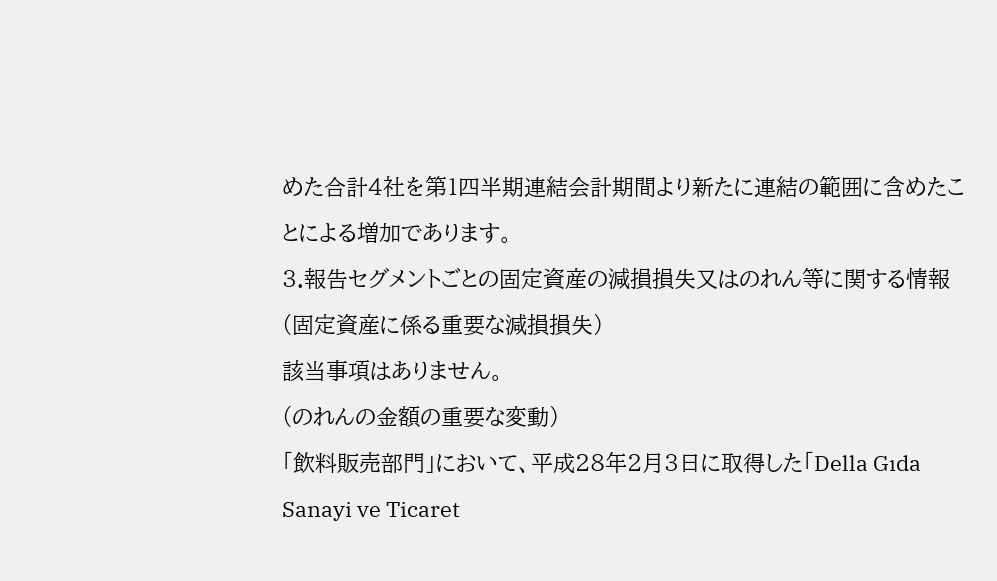めた合計4社を第1四半期連結会計期間より新たに連結の範囲に含めたことによる増加であります。
3.報告セグメントごとの固定資産の減損損失又はのれん等に関する情報
(固定資産に係る重要な減損損失)
該当事項はありません。
(のれんの金額の重要な変動)
「飲料販売部門」において、平成28年2月3日に取得した「Della Gıda Sanayi ve Ticaret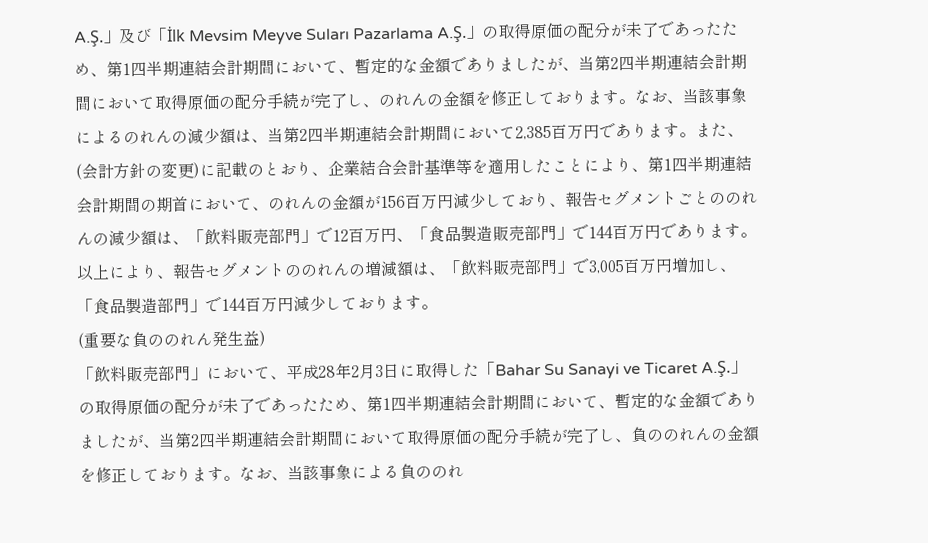A.Ş.」及び「İlk Mevsim Meyve Suları Pazarlama A.Ş.」の取得原価の配分が未了であったため、第1四半期連結会計期間において、暫定的な金額でありましたが、当第2四半期連結会計期間において取得原価の配分手続が完了し、のれんの金額を修正しております。なお、当該事象によるのれんの減少額は、当第2四半期連結会計期間において2,385百万円であります。また、(会計方針の変更)に記載のとおり、企業結合会計基準等を適用したことにより、第1四半期連結会計期間の期首において、のれんの金額が156百万円減少しており、報告セグメントごとののれんの減少額は、「飲料販売部門」で12百万円、「食品製造販売部門」で144百万円であります。
以上により、報告セグメントののれんの増減額は、「飲料販売部門」で3,005百万円増加し、「食品製造部門」で144百万円減少しております。
(重要な負ののれん発生益)
「飲料販売部門」において、平成28年2月3日に取得した「Bahar Su Sanayi ve Ticaret A.Ş.」の取得原価の配分が未了であったため、第1四半期連結会計期間において、暫定的な金額でありましたが、当第2四半期連結会計期間において取得原価の配分手続が完了し、負ののれんの金額を修正しております。なお、当該事象による負ののれ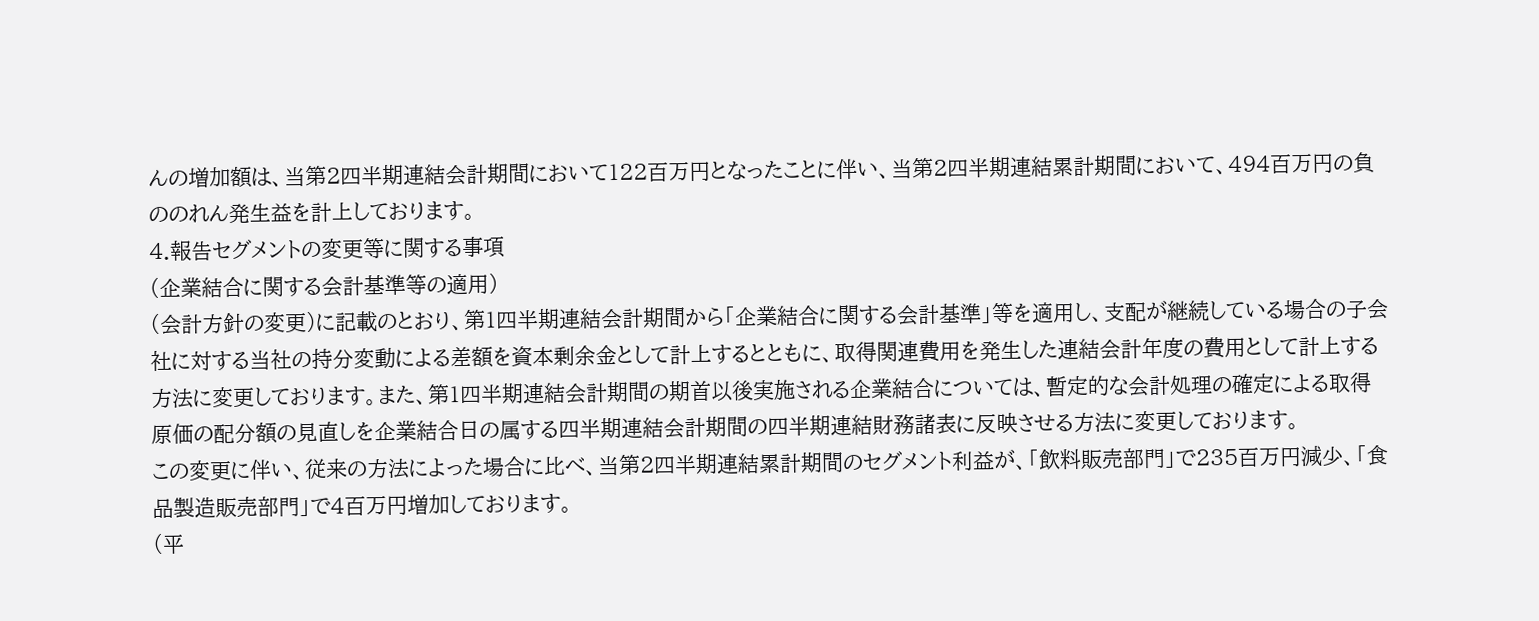んの増加額は、当第2四半期連結会計期間において122百万円となったことに伴い、当第2四半期連結累計期間において、494百万円の負ののれん発生益を計上しております。
4.報告セグメントの変更等に関する事項
(企業結合に関する会計基準等の適用)
(会計方針の変更)に記載のとおり、第1四半期連結会計期間から「企業結合に関する会計基準」等を適用し、支配が継続している場合の子会社に対する当社の持分変動による差額を資本剰余金として計上するとともに、取得関連費用を発生した連結会計年度の費用として計上する方法に変更しております。また、第1四半期連結会計期間の期首以後実施される企業結合については、暫定的な会計処理の確定による取得原価の配分額の見直しを企業結合日の属する四半期連結会計期間の四半期連結財務諸表に反映させる方法に変更しております。
この変更に伴い、従来の方法によった場合に比べ、当第2四半期連結累計期間のセグメント利益が、「飲料販売部門」で235百万円減少、「食品製造販売部門」で4百万円増加しております。
(平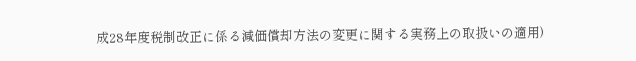成28年度税制改正に係る減価償却方法の変更に関する実務上の取扱いの適用)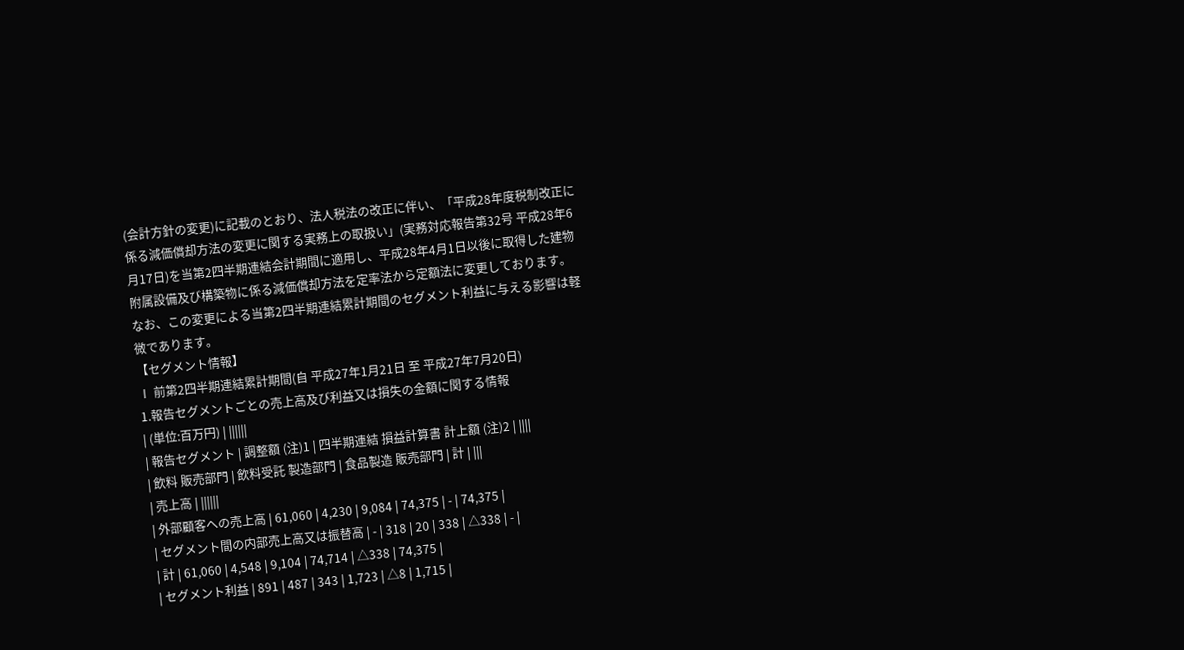(会計方針の変更)に記載のとおり、法人税法の改正に伴い、「平成28年度税制改正に係る減価償却方法の変更に関する実務上の取扱い」(実務対応報告第32号 平成28年6月17日)を当第2四半期連結会計期間に適用し、平成28年4月1日以後に取得した建物附属設備及び構築物に係る減価償却方法を定率法から定額法に変更しております。
なお、この変更による当第2四半期連結累計期間のセグメント利益に与える影響は軽微であります。
【セグメント情報】
Ⅰ 前第2四半期連結累計期間(自 平成27年1月21日 至 平成27年7月20日)
1.報告セグメントごとの売上高及び利益又は損失の金額に関する情報
| (単位:百万円) | ||||||
| 報告セグメント | 調整額 (注)1 | 四半期連結 損益計算書 計上額 (注)2 | ||||
| 飲料 販売部門 | 飲料受託 製造部門 | 食品製造 販売部門 | 計 | |||
| 売上高 | ||||||
| 外部顧客への売上高 | 61,060 | 4,230 | 9,084 | 74,375 | - | 74,375 |
| セグメント間の内部売上高又は振替高 | - | 318 | 20 | 338 | △338 | - |
| 計 | 61,060 | 4,548 | 9,104 | 74,714 | △338 | 74,375 |
| セグメント利益 | 891 | 487 | 343 | 1,723 | △8 | 1,715 |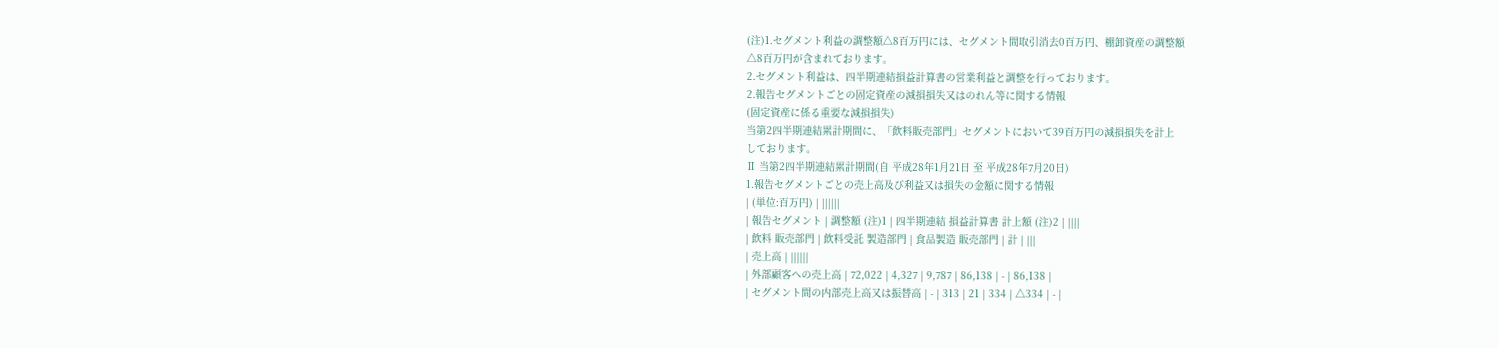(注)1.セグメント利益の調整額△8百万円には、セグメント間取引消去0百万円、棚卸資産の調整額
△8百万円が含まれております。
2.セグメント利益は、四半期連結損益計算書の営業利益と調整を行っております。
2.報告セグメントごとの固定資産の減損損失又はのれん等に関する情報
(固定資産に係る重要な減損損失)
当第2四半期連結累計期間に、「飲料販売部門」セグメントにおいて39百万円の減損損失を計上
しております。
Ⅱ 当第2四半期連結累計期間(自 平成28年1月21日 至 平成28年7月20日)
1.報告セグメントごとの売上高及び利益又は損失の金額に関する情報
| (単位:百万円) | ||||||
| 報告セグメント | 調整額 (注)1 | 四半期連結 損益計算書 計上額 (注)2 | ||||
| 飲料 販売部門 | 飲料受託 製造部門 | 食品製造 販売部門 | 計 | |||
| 売上高 | ||||||
| 外部顧客への売上高 | 72,022 | 4,327 | 9,787 | 86,138 | - | 86,138 |
| セグメント間の内部売上高又は振替高 | - | 313 | 21 | 334 | △334 | - |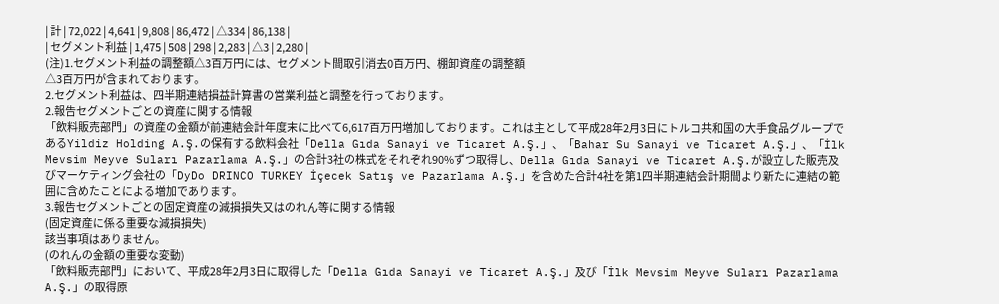| 計 | 72,022 | 4,641 | 9,808 | 86,472 | △334 | 86,138 |
| セグメント利益 | 1,475 | 508 | 298 | 2,283 | △3 | 2,280 |
(注)1.セグメント利益の調整額△3百万円には、セグメント間取引消去0百万円、棚卸資産の調整額
△3百万円が含まれております。
2.セグメント利益は、四半期連結損益計算書の営業利益と調整を行っております。
2.報告セグメントごとの資産に関する情報
「飲料販売部門」の資産の金額が前連結会計年度末に比べて6,617百万円増加しております。これは主として平成28年2月3日にトルコ共和国の大手食品グループであるYildiz Holding A.Ş.の保有する飲料会社「Della Gıda Sanayi ve Ticaret A.Ş.」、「Bahar Su Sanayi ve Ticaret A.Ş.」、「İlk Mevsim Meyve Suları Pazarlama A.Ş.」の合計3社の株式をそれぞれ90%ずつ取得し、Della Gıda Sanayi ve Ticaret A.Ş.が設立した販売及びマーケティング会社の「DyDo DRINCO TURKEY İçecek Satış ve Pazarlama A.Ş.」を含めた合計4社を第1四半期連結会計期間より新たに連結の範囲に含めたことによる増加であります。
3.報告セグメントごとの固定資産の減損損失又はのれん等に関する情報
(固定資産に係る重要な減損損失)
該当事項はありません。
(のれんの金額の重要な変動)
「飲料販売部門」において、平成28年2月3日に取得した「Della Gıda Sanayi ve Ticaret A.Ş.」及び「İlk Mevsim Meyve Suları Pazarlama A.Ş.」の取得原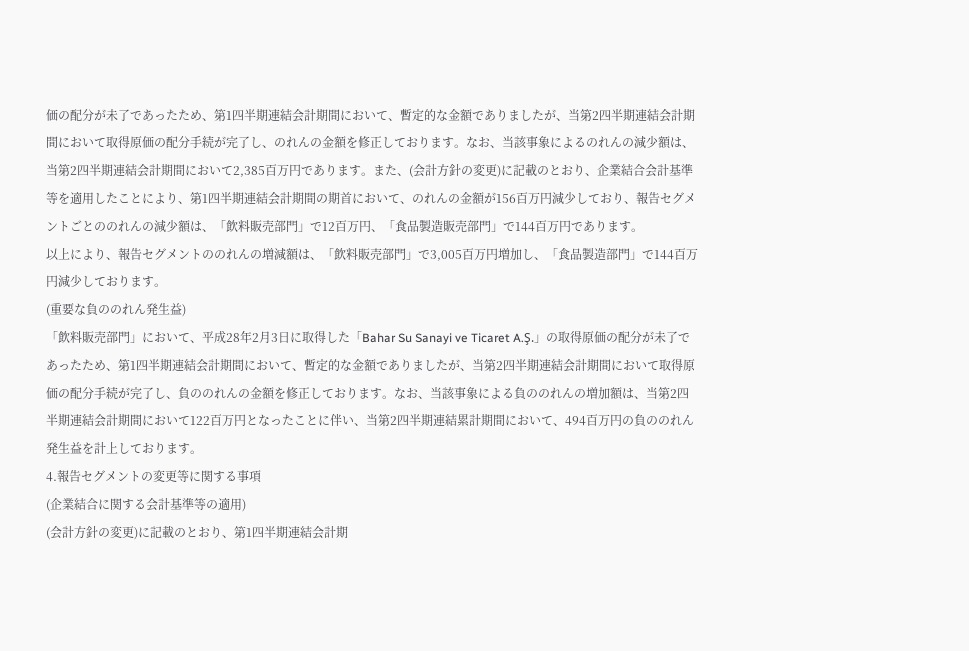価の配分が未了であったため、第1四半期連結会計期間において、暫定的な金額でありましたが、当第2四半期連結会計期間において取得原価の配分手続が完了し、のれんの金額を修正しております。なお、当該事象によるのれんの減少額は、当第2四半期連結会計期間において2,385百万円であります。また、(会計方針の変更)に記載のとおり、企業結合会計基準等を適用したことにより、第1四半期連結会計期間の期首において、のれんの金額が156百万円減少しており、報告セグメントごとののれんの減少額は、「飲料販売部門」で12百万円、「食品製造販売部門」で144百万円であります。
以上により、報告セグメントののれんの増減額は、「飲料販売部門」で3,005百万円増加し、「食品製造部門」で144百万円減少しております。
(重要な負ののれん発生益)
「飲料販売部門」において、平成28年2月3日に取得した「Bahar Su Sanayi ve Ticaret A.Ş.」の取得原価の配分が未了であったため、第1四半期連結会計期間において、暫定的な金額でありましたが、当第2四半期連結会計期間において取得原価の配分手続が完了し、負ののれんの金額を修正しております。なお、当該事象による負ののれんの増加額は、当第2四半期連結会計期間において122百万円となったことに伴い、当第2四半期連結累計期間において、494百万円の負ののれん発生益を計上しております。
4.報告セグメントの変更等に関する事項
(企業結合に関する会計基準等の適用)
(会計方針の変更)に記載のとおり、第1四半期連結会計期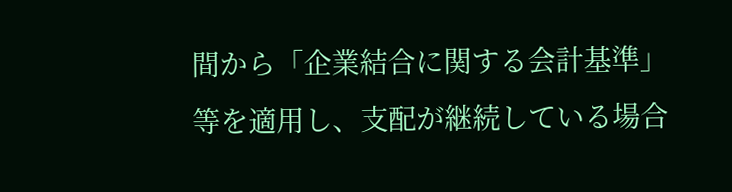間から「企業結合に関する会計基準」等を適用し、支配が継続している場合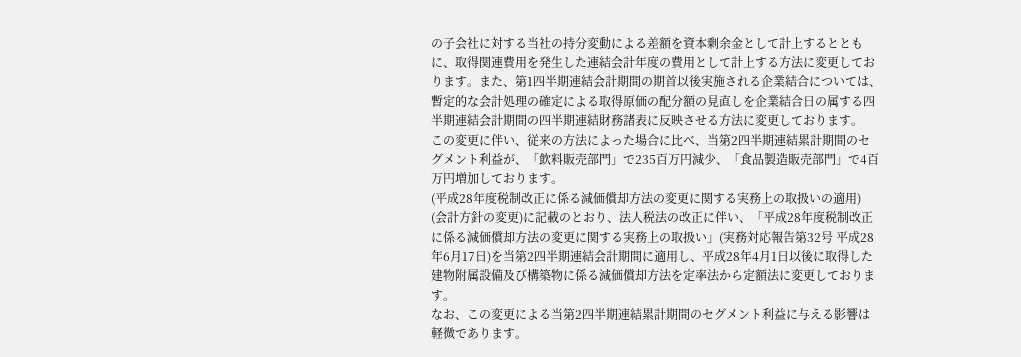の子会社に対する当社の持分変動による差額を資本剰余金として計上するとともに、取得関連費用を発生した連結会計年度の費用として計上する方法に変更しております。また、第1四半期連結会計期間の期首以後実施される企業結合については、暫定的な会計処理の確定による取得原価の配分額の見直しを企業結合日の属する四半期連結会計期間の四半期連結財務諸表に反映させる方法に変更しております。
この変更に伴い、従来の方法によった場合に比べ、当第2四半期連結累計期間のセグメント利益が、「飲料販売部門」で235百万円減少、「食品製造販売部門」で4百万円増加しております。
(平成28年度税制改正に係る減価償却方法の変更に関する実務上の取扱いの適用)
(会計方針の変更)に記載のとおり、法人税法の改正に伴い、「平成28年度税制改正に係る減価償却方法の変更に関する実務上の取扱い」(実務対応報告第32号 平成28年6月17日)を当第2四半期連結会計期間に適用し、平成28年4月1日以後に取得した建物附属設備及び構築物に係る減価償却方法を定率法から定額法に変更しております。
なお、この変更による当第2四半期連結累計期間のセグメント利益に与える影響は軽微であります。